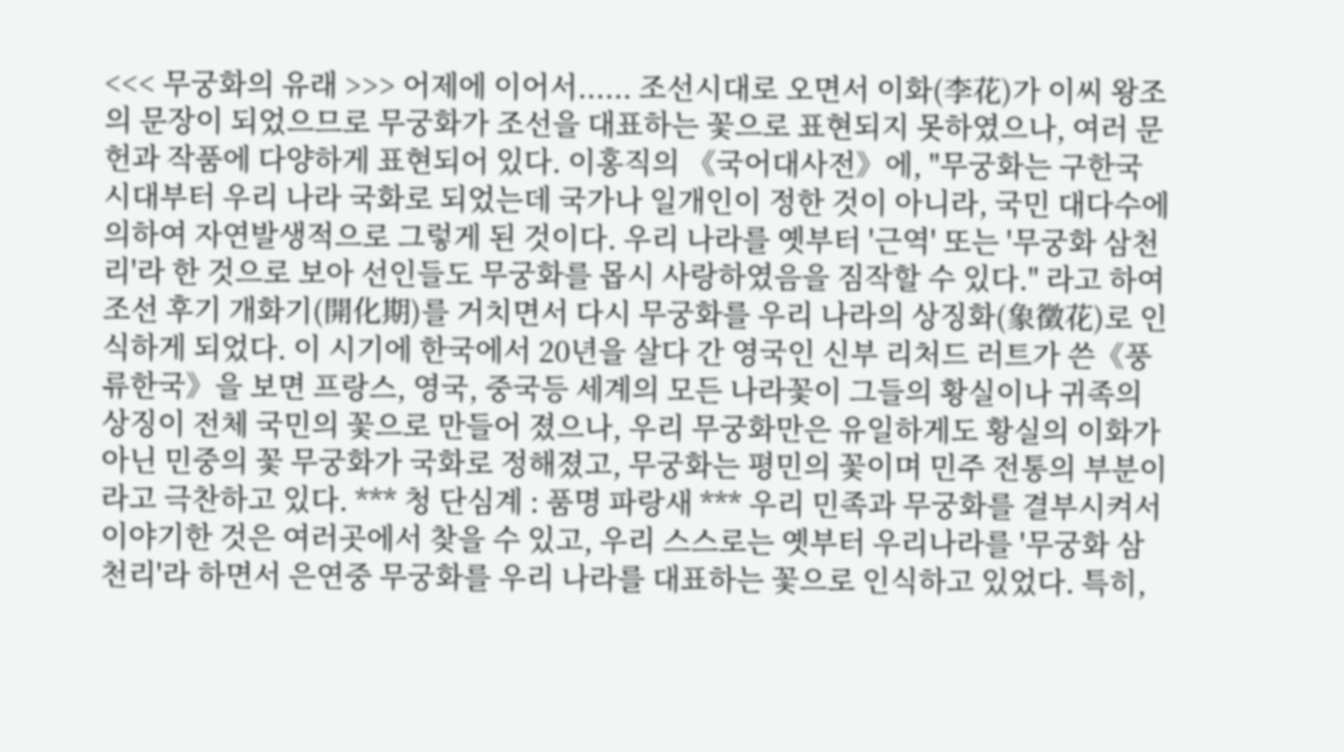<<< 무궁화의 유래 >>> 어제에 이어서...... 조선시대로 오면서 이화(李花)가 이씨 왕조의 문장이 되었으므로 무궁화가 조선을 대표하는 꽃으로 표현되지 못하였으나, 여러 문헌과 작품에 다양하게 표현되어 있다. 이홍직의 《국어대사전》에, "무궁화는 구한국 시대부터 우리 나라 국화로 되었는데 국가나 일개인이 정한 것이 아니라, 국민 대다수에 의하여 자연발생적으로 그렇게 된 것이다. 우리 나라를 옛부터 '근역' 또는 '무궁화 삼천리'라 한 것으로 보아 선인들도 무궁화를 몹시 사랑하였음을 짐작할 수 있다." 라고 하여 조선 후기 개화기(開化期)를 거치면서 다시 무궁화를 우리 나라의 상징화(象徵花)로 인식하게 되었다. 이 시기에 한국에서 20년을 살다 간 영국인 신부 리처드 러트가 쓴《풍류한국》을 보면 프랑스, 영국, 중국등 세계의 모든 나라꽃이 그들의 황실이나 귀족의 상징이 전체 국민의 꽃으로 만들어 졌으나, 우리 무궁화만은 유일하게도 황실의 이화가 아닌 민중의 꽃 무궁화가 국화로 정해졌고, 무궁화는 평민의 꽃이며 민주 전통의 부분이라고 극찬하고 있다. *** 청 단심계 : 품명 파랑새 *** 우리 민족과 무궁화를 결부시켜서 이야기한 것은 여러곳에서 찾을 수 있고, 우리 스스로는 옛부터 우리나라를 '무궁화 삼천리'라 하면서 은연중 무궁화를 우리 나라를 대표하는 꽃으로 인식하고 있었다. 특히,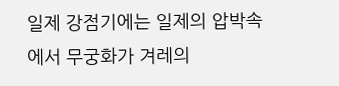일제 강점기에는 일제의 압박속에서 무궁화가 겨레의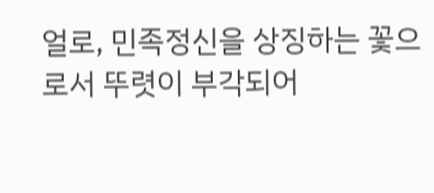얼로, 민족정신을 상징하는 꽃으로서 뚜렷이 부각되어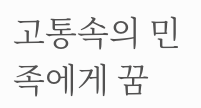고통속의 민족에게 꿈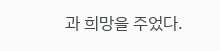과 희망을 주었다.